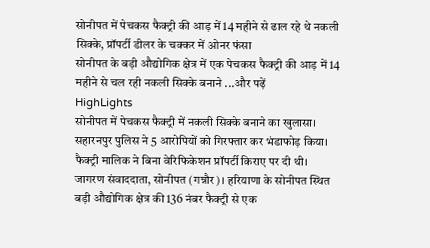सोनीपत में पेचकस फैक्ट्री की आड़ में 14 महीने से ढाल रहे थे नकली सिक्के, प्रॉपर्टी डीलर के चक्कर में ओनर फंसा
सोनीपत के बड़ी औद्योगिक क्षेत्र में एक पेचकस फैक्ट्री की आड़ में 14 महीने से चल रही नकली सिक्के बनाने ...और पढ़ें
HighLights
सोनीपत में पेचकस फैक्ट्री में नकली सिक्के बनाने का खुलासा।
सहारनपुर पुलिस ने 5 आरोपियों को गिरफ्तार कर भंडाफोड़ किया।
फैक्ट्री मालिक ने बिना वेरिफिकेशन प्रॉपर्टी किराए पर दी थी।
जागरण संवाददाता, सोनीपत (गन्नौर)। हरियाणा के सोनीपत स्थित बड़ी औद्योगिक क्षेत्र की 136 नंबर फैक्ट्री से एक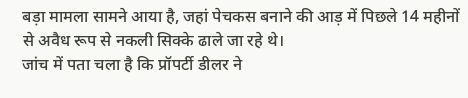बड़ा मामला सामने आया है, जहां पेचकस बनाने की आड़ में पिछले 14 महीनों से अवैध रूप से नकली सिक्के ढाले जा रहे थे।
जांच में पता चला है कि प्रॉपर्टी डीलर ने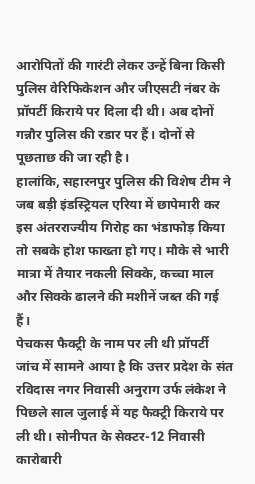आरोपितों की गारंटी लेकर उन्हें बिना किसी पुलिस वेरिफिकेशन और जीएसटी नंबर के प्रॉपर्टी किराये पर दिला दी थी। अब दोनों गन्नौर पुलिस की रडार पर हैं। दोनों से पूछताछ की जा रही है।
हालांकि, सहारनपुर पुलिस की विशेष टीम ने जब बड़ी इंडस्ट्रियल एरिया में छापेमारी कर इस अंतरराज्यीय गिरोह का भंडाफोड़ किया तो सबके होश फाख्ता हो गए। मौके से भारी मात्रा में तैयार नकली सिक्के, कच्चा माल और सिक्के ढालने की मशीनें जब्त की गई हैं।
पेचकस फैक्ट्री के नाम पर ली थी प्रॉपर्टी
जांच में सामने आया है कि उत्तर प्रदेश के संत रविदास नगर निवासी अनुराग उर्फ लंकेश ने पिछले साल जुलाई में यह फैक्ट्री किराये पर ली थी। सोनीपत के सेक्टर-12 निवासी कारोबारी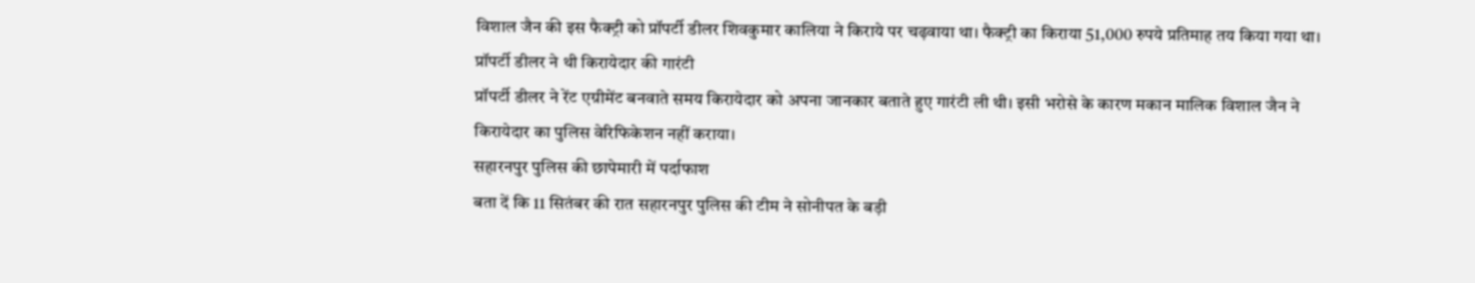विशाल जैन की इस फैक्ट्री को प्रॉपर्टी डीलर शिवकुमार कालिया ने किराये पर चढ़वाया था। फैक्ट्री का किराया 51,000 रुपये प्रतिमाह तय किया गया था।
प्रॉपर्टी डीलर ने थी किरायेदार की गारंटी
प्रॉपर्टी डीलर ने रेंट एग्रीमेंट बनवाते समय किरायेदार को अपना जानकार बताते हुए गारंटी ली थी। इसी भरोसे के कारण मकान मालिक विशाल जैन ने किरायेदार का पुलिस वेरिफिकेशन नहीं कराया।
सहारनपुर पुलिस की छापेमारी में पर्दाफाश
बता दें कि 11 सितंबर की रात सहारनपुर पुलिस की टीम ने सोनीपत के बड़ी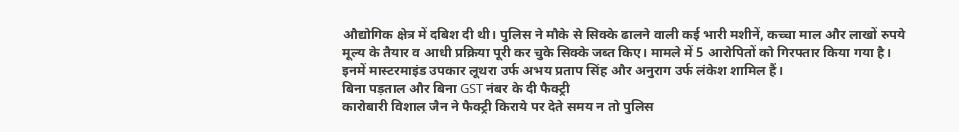औद्योगिक क्षेत्र में दबिश दी थी। पुलिस ने मौके से सिक्के ढालने वाली कई भारी मशीनें, कच्चा माल और लाखों रुपये मूल्य के तैयार व आधी प्रक्रिया पूरी कर चुके सिक्के जब्त किए। मामले में 5 आरोपितों को गिरफ्तार किया गया है। इनमें मास्टरमाइंड उपकार लूथरा उर्फ अभय प्रताप सिंह और अनुराग उर्फ लंकेश शामिल हैं।
बिना पड़ताल और बिना GST नंबर के दी फैक्ट्री
कारोबारी विशाल जैन ने फैक्ट्री किराये पर देते समय न तो पुलिस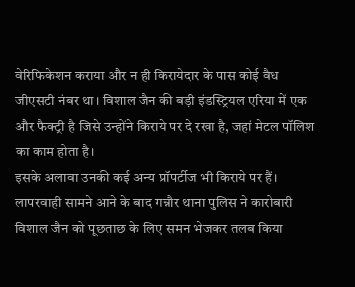वेरिफिकेशन कराया और न ही किरायेदार के पास कोई वैध जीएसटी नंबर था। विशाल जैन की बड़ी इंडस्ट्रियल एरिया में एक और फैक्ट्री है जिसे उन्होंने किराये पर दे रखा है, जहां मेटल पॉलिश का काम होता है।
इसके अलावा उनकी कई अन्य प्रॉपर्टीज भी किराये पर हैं। लापरवाही सामने आने के बाद गन्नौर थाना पुलिस ने कारोबारी विशाल जैन को पूछताछ के लिए समन भेजकर तलब किया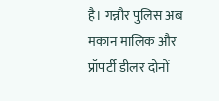है। गन्नौर पुलिस अब मकान मालिक और प्रॉपर्टी डीलर दोनों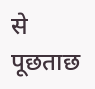से पूछताछ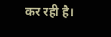कर रही है।